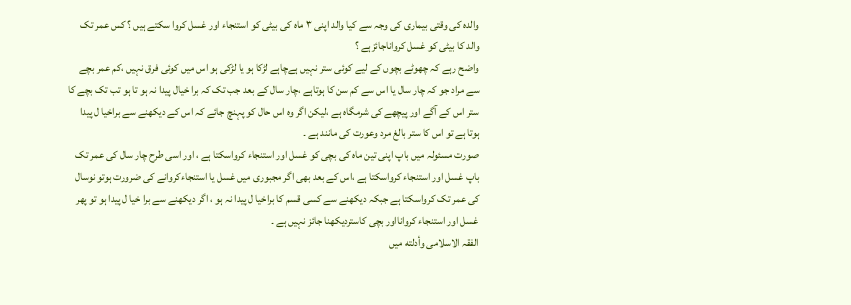والدہ کی وقتی بیماری کی وجہ سے کیا والد اپنی ۳ ماہ کی بیٹی کو استنجاء اور غسل کروا سکتے ہیں ؟ کس عمر تک والد کا بیٹی کو غسل کرواناجائزہے ؟
واضح رہے کہ چھوٹے بچوں کے لیے کوئی ستر نہیں ہےچاہے لڑکا ہو یا لڑکی ہو اس میں کوئی فرق نہیں ،کم عمر بچے سے مراد جو کہ چار سال یا اس سے کم سن کا ہوتاہے ،چار سال کے بعد جب تک کہ برا خیال پیدا نہ ہو تا ہو تب تک بچے کا ستر اس کے آگے اور پیچھے کی شرمگاہ ہے ،لیکن اگر وہ اس حال کو پہنچ جائے کہ اس کے دیکھنے سے براخیا ل پیدا ہوتا ہے تو اس کا ستر بالغ مرد وعورت کی مانند ہے ۔
صورت مسئولہ میں باپ اپنی تین ماہ کی بچی کو غسل اور استنجاء کرواسکتا ہے ، اور اسی طرح چار سال کی عمر تک باپ غسل اور استنجاء کرواسکتا ہے ،اس كے بعد بھی اگر مجبوری میں غسل یا استنجاءکروانے کی ضرورت ہوتو نوسال کی عمر تک کرواسکتا ہے جبکہ دیکھنے سے کسی قسم کا براخیا ل پیدا نہ ہو ، اگر دیکھنے سے برا خیا ل پیدا ہو تو پھر غسل اور استنجاء کروانااور بچی کاستردیکھنا جائز نہیں ہے ۔
الفقہ الاسلامی وأدلته ميں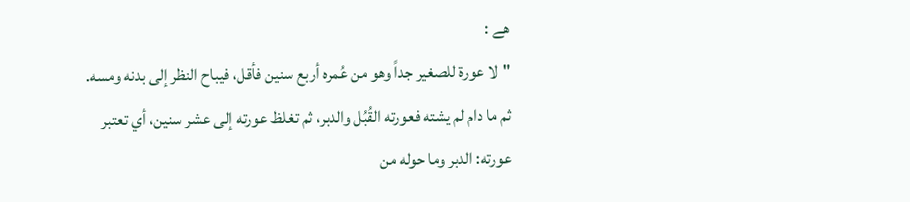هے :
"لا عورة للصغير جداً وهو من عُمره أربع سنين فأقل، فيباح النظر إلى بدنه ومسه. ثم ما دام لم يشته فعورته القُبُل والدبر، ثم تغلظ عورته إلى عشر سنين، أي تعتبر عورته: الدبر وما حوله من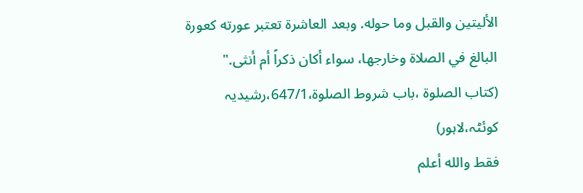الأليتين والقبل وما حوله. وبعد العاشرة تعتبر عورته كعورة البالغ في الصلاة وخارجها، سواء أكان ذكراً أم أنثى."
(کتاب الصلوۃ ،باب شروط الصلوۃ،647/1،رشیدیہ کوئٹہ،لاہور)
فقط والله أعلم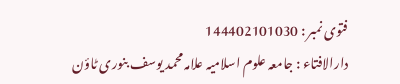فتوی نمبر : 144402101030
دارالافتاء : جامعہ علوم اسلامیہ علامہ محمد یوسف بنوری ٹاؤن